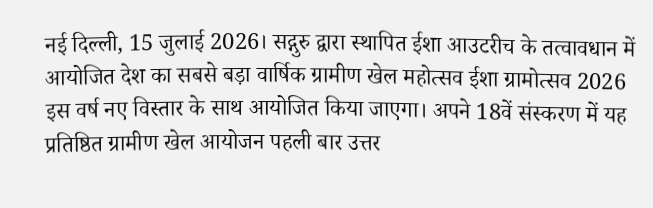नई दिल्ली, 15 जुलाई 2026। सद्गुरु द्वारा स्थापित ईशा आउटरीच के तत्वावधान में आयोजित देश का सबसे बड़ा वार्षिक ग्रामीण खेल महोत्सव ईशा ग्रामोत्सव 2026 इस वर्ष नए विस्तार के साथ आयोजित किया जाएगा। अपने 18वें संस्करण में यह प्रतिष्ठित ग्रामीण खेल आयोजन पहली बार उत्तर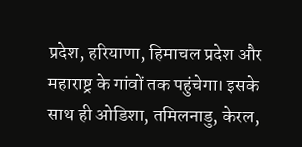प्रदेश, हरियाणा, हिमाचल प्रदेश और महाराष्ट्र के गांवों तक पहुंचेगा। इसके साथ ही ओडिशा, तमिलनाडु, केरल,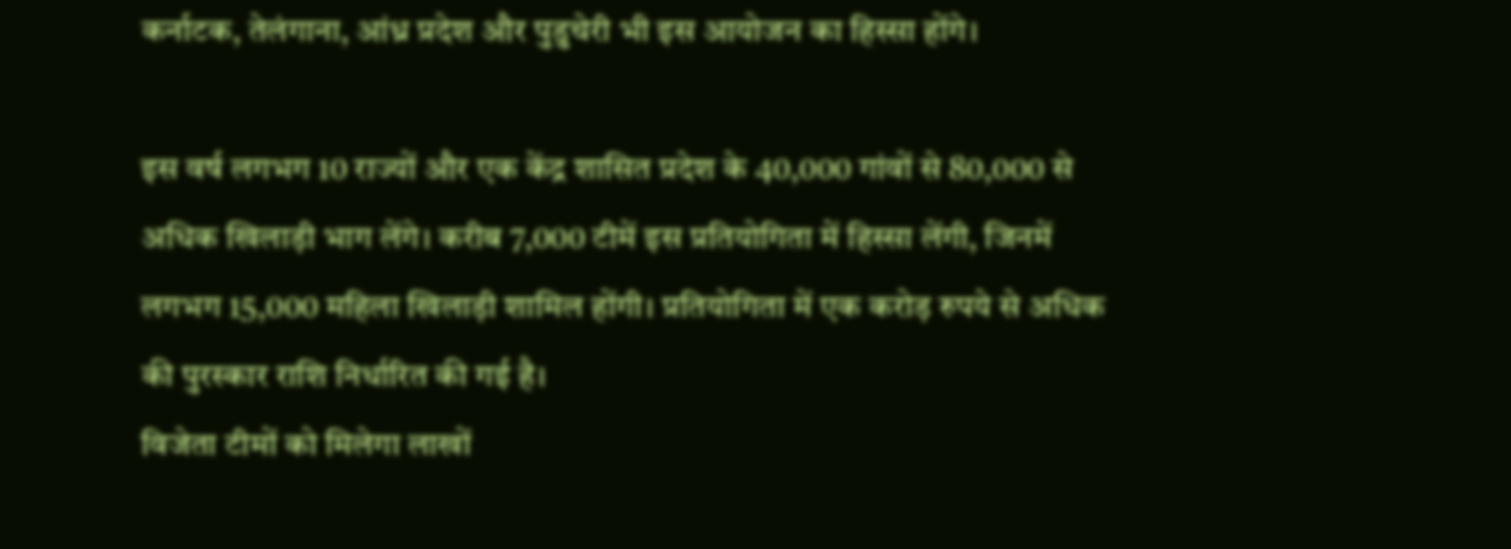कर्नाटक, तेलंगाना, आंध्र प्रदेश और पुडुचेरी भी इस आयोजन का हिस्सा होंगे।

इस वर्ष लगभग 10 राज्यों और एक केंद्र शासित प्रदेश के 40,000 गांवों से 80,000 से अधिक खिलाड़ी भाग लेंगे। करीब 7,000 टीमें इस प्रतियोगिता में हिस्सा लेंगी, जिनमें लगभग 15,000 महिला खिलाड़ी शामिल होंगी। प्रतियोगिता में एक करोड़ रुपये से अधिक की पुरस्कार राशि निर्धारित की गई है।
विजेता टीमों को मिलेगा लाखों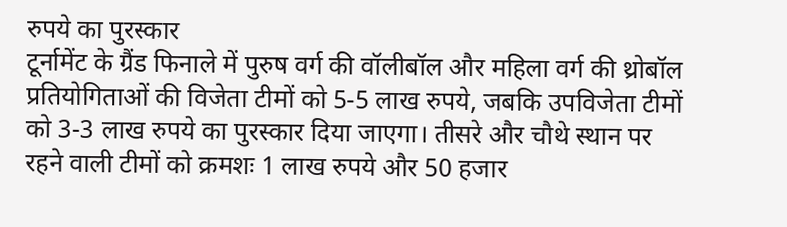रुपये का पुरस्कार
टूर्नामेंट के ग्रैंड फिनाले में पुरुष वर्ग की वॉलीबॉल और महिला वर्ग की थ्रोबॉल प्रतियोगिताओं की विजेता टीमों को 5-5 लाख रुपये, जबकि उपविजेता टीमों को 3-3 लाख रुपये का पुरस्कार दिया जाएगा। तीसरे और चौथे स्थान पर रहने वाली टीमों को क्रमशः 1 लाख रुपये और 50 हजार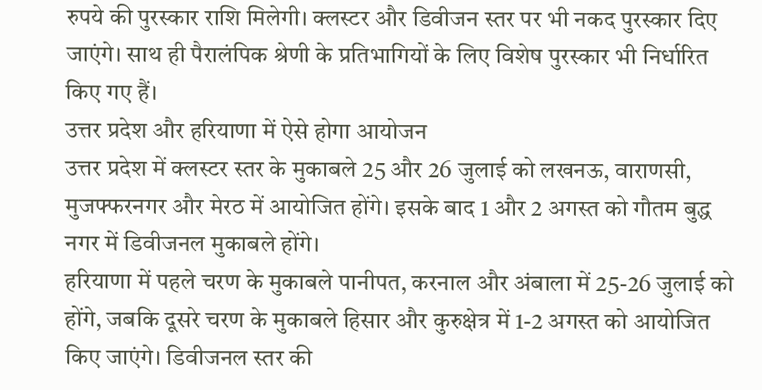रुपये की पुरस्कार राशि मिलेगी। क्लस्टर और डिवीजन स्तर पर भी नकद पुरस्कार दिए जाएंगे। साथ ही पैरालंपिक श्रेणी के प्रतिभागियों के लिए विशेष पुरस्कार भी निर्धारित किए गए हैं।
उत्तर प्रदेश और हरियाणा में ऐसे होगा आयोजन
उत्तर प्रदेश में क्लस्टर स्तर के मुकाबले 25 और 26 जुलाई को लखनऊ, वाराणसी, मुजफ्फरनगर और मेरठ में आयोजित होंगे। इसके बाद 1 और 2 अगस्त को गौतम बुद्ध नगर में डिवीजनल मुकाबले होंगे।
हरियाणा में पहले चरण के मुकाबले पानीपत, करनाल और अंबाला में 25-26 जुलाई को होंगे, जबकि दूसरे चरण के मुकाबले हिसार और कुरुक्षेत्र में 1-2 अगस्त को आयोजित किए जाएंगे। डिवीजनल स्तर की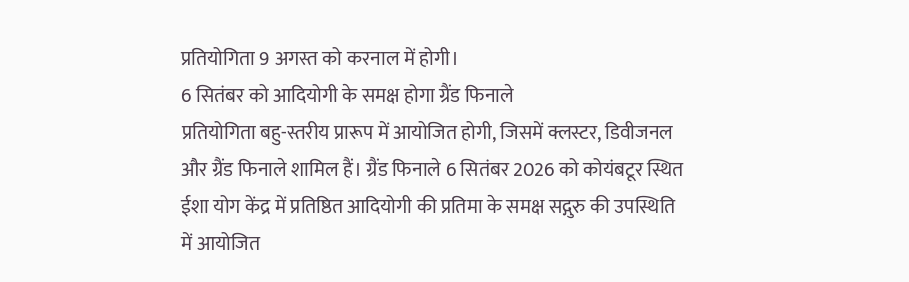प्रतियोगिता 9 अगस्त को करनाल में होगी।
6 सितंबर को आदियोगी के समक्ष होगा ग्रैंड फिनाले
प्रतियोगिता बहु-स्तरीय प्रारूप में आयोजित होगी, जिसमें क्लस्टर, डिवीजनल और ग्रैंड फिनाले शामिल हैं। ग्रैंड फिनाले 6 सितंबर 2026 को कोयंबटूर स्थित ईशा योग केंद्र में प्रतिष्ठित आदियोगी की प्रतिमा के समक्ष सद्गुरु की उपस्थिति में आयोजित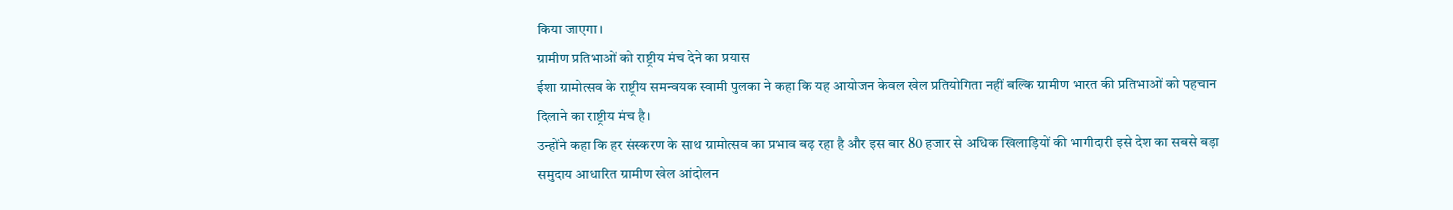किया जाएगा।
ग्रामीण प्रतिभाओं को राष्ट्रीय मंच देने का प्रयास
ईशा ग्रामोत्सव के राष्ट्रीय समन्वयक स्वामी पुलका ने कहा कि यह आयोजन केवल खेल प्रतियोगिता नहीं बल्कि ग्रामीण भारत की प्रतिभाओं को पहचान दिलाने का राष्ट्रीय मंच है।
उन्होंने कहा कि हर संस्करण के साथ ग्रामोत्सव का प्रभाव बढ़ रहा है और इस बार 80 हजार से अधिक खिलाड़ियों की भागीदारी इसे देश का सबसे बड़ा समुदाय आधारित ग्रामीण खेल आंदोलन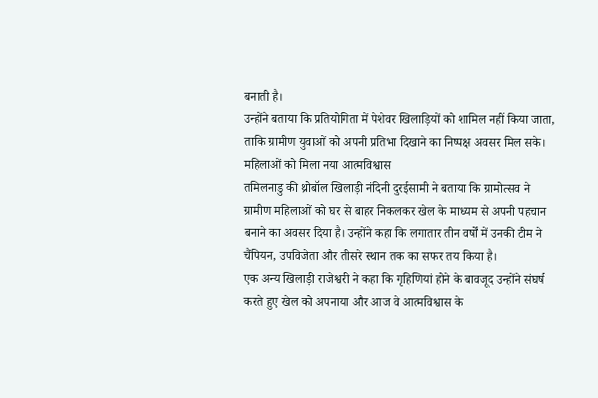बनाती है।
उन्होंने बताया कि प्रतियोगिता में पेशेवर खिलाड़ियों को शामिल नहीं किया जाता, ताकि ग्रामीण युवाओं को अपनी प्रतिभा दिखाने का निष्पक्ष अवसर मिल सके।
महिलाओं को मिला नया आत्मविश्वास
तमिलनाडु की थ्रोबॉल खिलाड़ी नंदिनी दुरईसामी ने बताया कि ग्रामोत्सव ने ग्रामीण महिलाओं को घर से बाहर निकलकर खेल के माध्यम से अपनी पहचान बनाने का अवसर दिया है। उन्होंने कहा कि लगातार तीन वर्षों में उनकी टीम ने चैंपियन, उपविजेता और तीसरे स्थान तक का सफर तय किया है।
एक अन्य खिलाड़ी राजेश्वरी ने कहा कि गृहिणियां होने के बावजूद उन्होंने संघर्ष करते हुए खेल को अपनाया और आज वे आत्मविश्वास के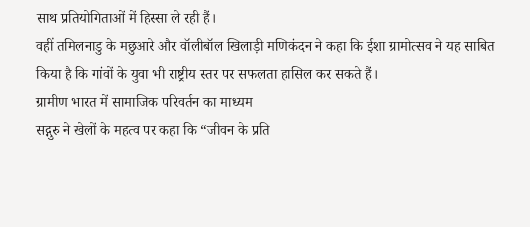साथ प्रतियोगिताओं में हिस्सा ले रही हैं।
वहीं तमिलनाडु के मछुआरे और वॉलीबॉल खिलाड़ी मणिकंदन ने कहा कि ईशा ग्रामोत्सव ने यह साबित किया है कि गांवों के युवा भी राष्ट्रीय स्तर पर सफलता हासिल कर सकते हैं।
ग्रामीण भारत में सामाजिक परिवर्तन का माध्यम
सद्गुरु ने खेलों के महत्व पर कहा कि “जीवन के प्रति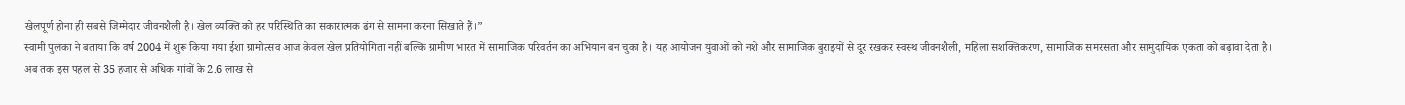खेलपूर्ण होना ही सबसे जिम्मेदार जीवनशैली है। खेल व्यक्ति को हर परिस्थिति का सकारात्मक ढंग से सामना करना सिखाते हैं।”
स्वामी पुलका ने बताया कि वर्ष 2004 में शुरू किया गया ईशा ग्रामोत्सव आज केवल खेल प्रतियोगिता नहीं बल्कि ग्रामीण भारत में सामाजिक परिवर्तन का अभियान बन चुका है। यह आयोजन युवाओं को नशे और सामाजिक बुराइयों से दूर रखकर स्वस्थ जीवनशैली, महिला सशक्तिकरण, सामाजिक समरसता और सामुदायिक एकता को बढ़ावा देता है।
अब तक इस पहल से 35 हजार से अधिक गांवों के 2.6 लाख से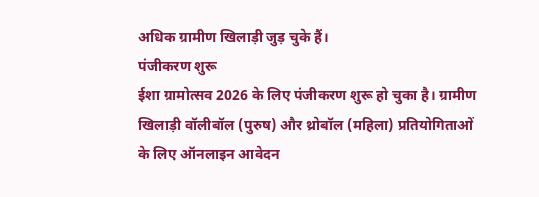अधिक ग्रामीण खिलाड़ी जुड़ चुके हैं।
पंजीकरण शुरू
ईशा ग्रामोत्सव 2026 के लिए पंजीकरण शुरू हो चुका है। ग्रामीण खिलाड़ी वॉलीबॉल (पुरुष) और थ्रोबॉल (महिला) प्रतियोगिताओं के लिए ऑनलाइन आवेदन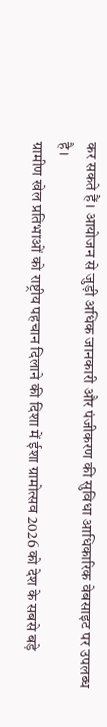कर सकते हैं। आयोजन से जुड़ी अधिक जानकारी और पंजीकरण की सुविधा आधिकारिक वेबसाइट पर उपलब्ध है।
ग्रामीण खेल प्रतिभाओं को राष्ट्रीय पहचान दिलाने की दिशा में ईशा ग्रामोत्सव 2026 को देश के सबसे बड़े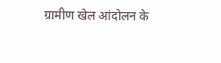ग्रामीण खेल आंदोलन के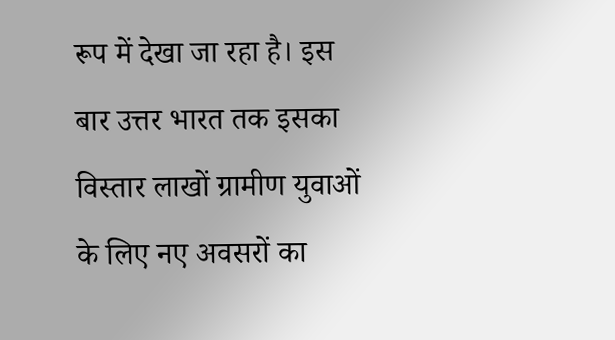रूप में देखा जा रहा है। इस बार उत्तर भारत तक इसका विस्तार लाखों ग्रामीण युवाओं के लिए नए अवसरों का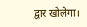द्वार खोलेगा।